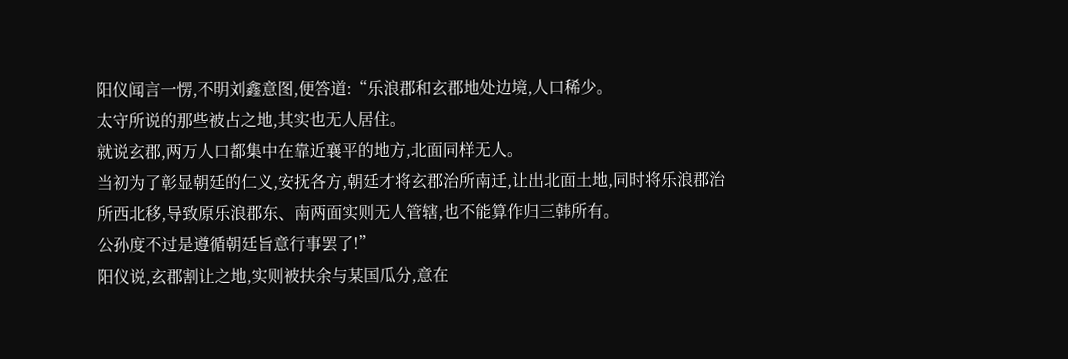阳仪闻言一愣,不明刘鑫意图,便答道:“乐浪郡和玄郡地处边境,人口稀少。
太守所说的那些被占之地,其实也无人居住。
就说玄郡,两万人口都集中在靠近襄平的地方,北面同样无人。
当初为了彰显朝廷的仁义,安抚各方,朝廷才将玄郡治所南迁,让出北面土地,同时将乐浪郡治所西北移,导致原乐浪郡东、南两面实则无人管辖,也不能算作归三韩所有。
公孙度不过是遵循朝廷旨意行事罢了!”
阳仪说,玄郡割让之地,实则被扶余与某国瓜分,意在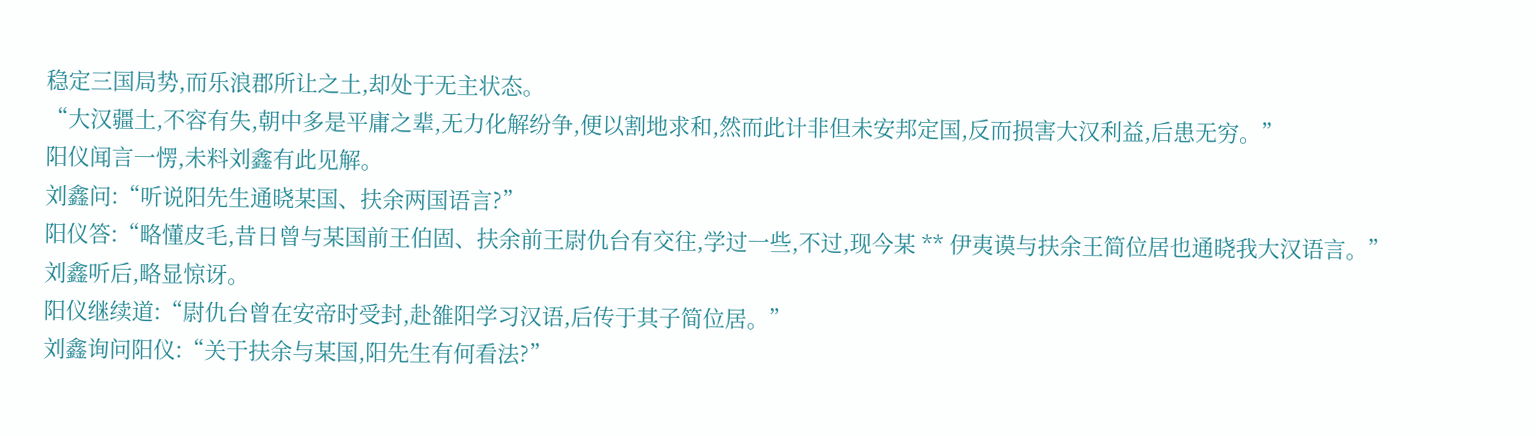稳定三国局势,而乐浪郡所让之土,却处于无主状态。
“大汉疆土,不容有失,朝中多是平庸之辈,无力化解纷争,便以割地求和,然而此计非但未安邦定国,反而损害大汉利益,后患无穷。”
阳仪闻言一愣,未料刘鑫有此见解。
刘鑫问:“听说阳先生通晓某国、扶余两国语言?”
阳仪答:“略懂皮毛,昔日曾与某国前王伯固、扶余前王尉仇台有交往,学过一些,不过,现今某 ** 伊夷谟与扶余王简位居也通晓我大汉语言。”
刘鑫听后,略显惊讶。
阳仪继续道:“尉仇台曾在安帝时受封,赴雒阳学习汉语,后传于其子简位居。”
刘鑫询问阳仪:“关于扶余与某国,阳先生有何看法?”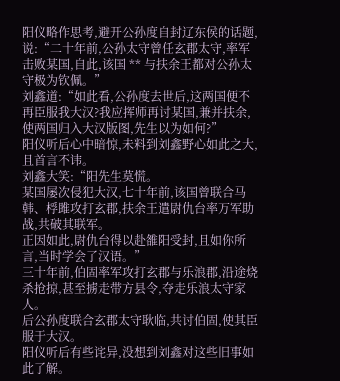阳仪略作思考,避开公孙度自封辽东侯的话题,说:“二十年前,公孙太守曾任玄郡太守,率军击败某国,自此,该国 ** 与扶余王都对公孙太守极为钦佩。”
刘鑫道:“如此看,公孙度去世后,这两国便不再臣服我大汉?我应挥师再讨某国,兼并扶余,使两国归入大汉版图,先生以为如何?”
阳仪听后心中暗惊,未料到刘鑫野心如此之大,且首言不讳。
刘鑫大笑:“阳先生莫慌。
某国屡次侵犯大汉,七十年前,该国曾联合马韩、桴雎攻打玄郡,扶余王遣尉仇台率万军助战,共破其联军。
正因如此,尉仇台得以赴雒阳受封,且如你所言,当时学会了汉语。”
三十年前,伯固率军攻打玄郡与乐浪郡,沿途烧杀抢掠,甚至掳走带方县令,夺走乐浪太守家人。
后公孙度联合玄郡太守耿临,共讨伯固,使其臣服于大汉。
阳仪听后有些诧异,没想到刘鑫对这些旧事如此了解。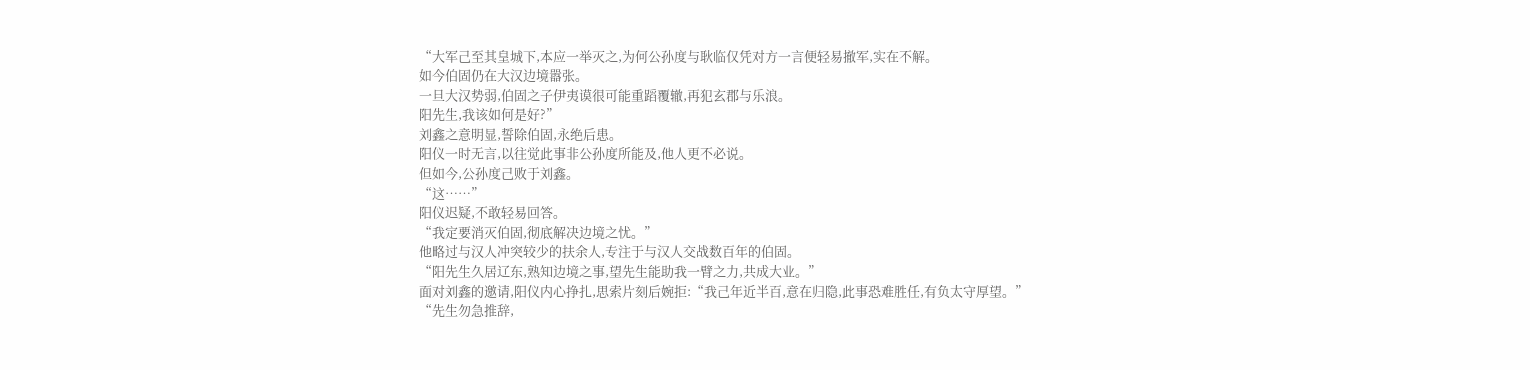“大军己至其皇城下,本应一举灭之,为何公孙度与耿临仅凭对方一言便轻易撤军,实在不解。
如今伯固仍在大汉边境嚣张。
一旦大汉势弱,伯固之子伊夷谟很可能重蹈覆辙,再犯玄郡与乐浪。
阳先生,我该如何是好?”
刘鑫之意明显,誓除伯固,永绝后患。
阳仪一时无言,以往觉此事非公孙度所能及,他人更不必说。
但如今,公孙度己败于刘鑫。
“这……”
阳仪迟疑,不敢轻易回答。
“我定要消灭伯固,彻底解决边境之忧。”
他略过与汉人冲突较少的扶余人,专注于与汉人交战数百年的伯固。
“阳先生久居辽东,熟知边境之事,望先生能助我一臂之力,共成大业。”
面对刘鑫的邀请,阳仪内心挣扎,思索片刻后婉拒:“我己年近半百,意在归隐,此事恐难胜任,有负太守厚望。”
“先生勿急推辞,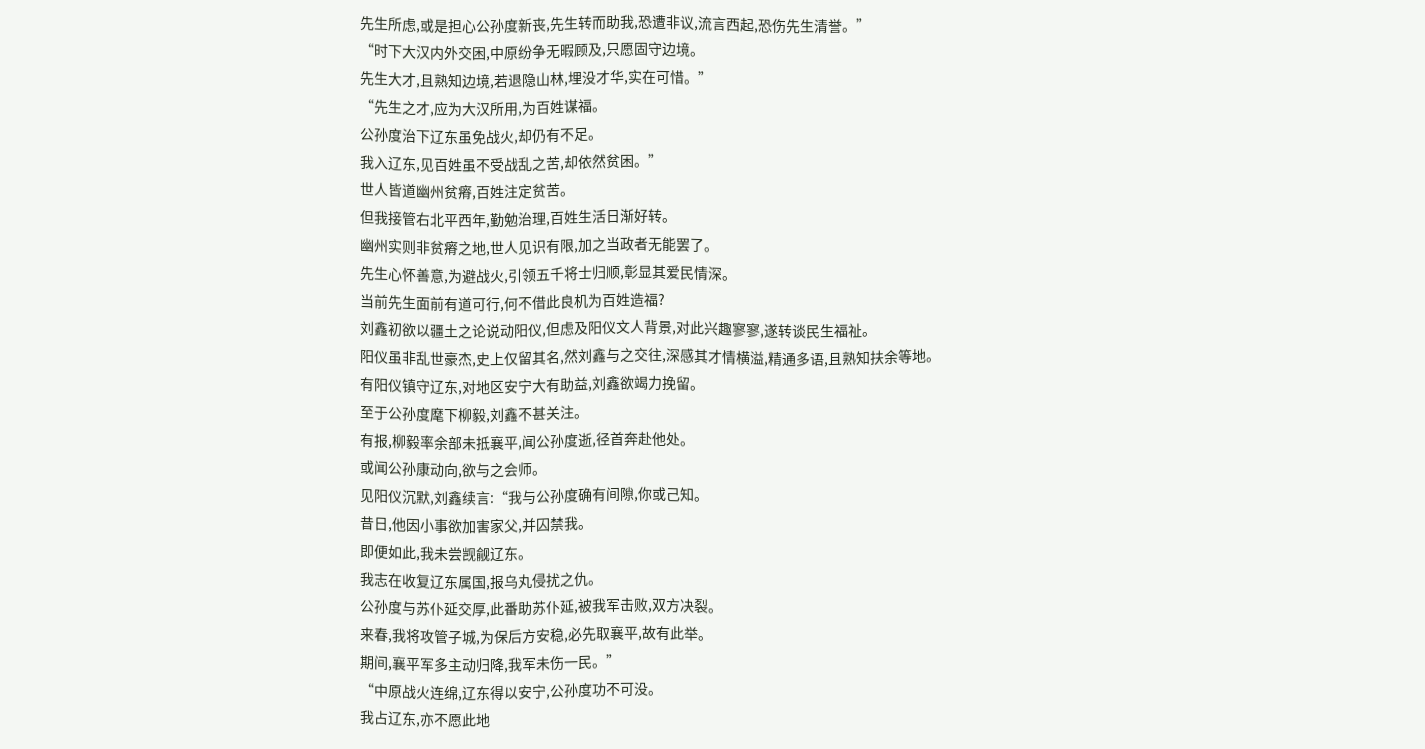先生所虑,或是担心公孙度新丧,先生转而助我,恐遭非议,流言西起,恐伤先生清誉。”
“时下大汉内外交困,中原纷争无暇顾及,只愿固守边境。
先生大才,且熟知边境,若退隐山林,埋没才华,实在可惜。”
“先生之才,应为大汉所用,为百姓谋福。
公孙度治下辽东虽免战火,却仍有不足。
我入辽东,见百姓虽不受战乱之苦,却依然贫困。”
世人皆道幽州贫瘠,百姓注定贫苦。
但我接管右北平西年,勤勉治理,百姓生活日渐好转。
幽州实则非贫瘠之地,世人见识有限,加之当政者无能罢了。
先生心怀善意,为避战火,引领五千将士归顺,彰显其爱民情深。
当前先生面前有道可行,何不借此良机为百姓造福?
刘鑫初欲以疆土之论说动阳仪,但虑及阳仪文人背景,对此兴趣寥寥,遂转谈民生福祉。
阳仪虽非乱世豪杰,史上仅留其名,然刘鑫与之交往,深感其才情横溢,精通多语,且熟知扶余等地。
有阳仪镇守辽东,对地区安宁大有助益,刘鑫欲竭力挽留。
至于公孙度麾下柳毅,刘鑫不甚关注。
有报,柳毅率余部未抵襄平,闻公孙度逝,径首奔赴他处。
或闻公孙康动向,欲与之会师。
见阳仪沉默,刘鑫续言:“我与公孙度确有间隙,你或己知。
昔日,他因小事欲加害家父,并囚禁我。
即便如此,我未尝觊觎辽东。
我志在收复辽东属国,报乌丸侵扰之仇。
公孙度与苏仆延交厚,此番助苏仆延,被我军击败,双方决裂。
来春,我将攻管子城,为保后方安稳,必先取襄平,故有此举。
期间,襄平军多主动归降,我军未伤一民。”
“中原战火连绵,辽东得以安宁,公孙度功不可没。
我占辽东,亦不愿此地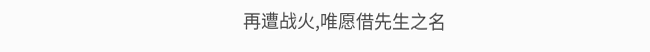再遭战火,唯愿借先生之名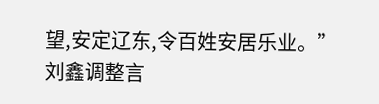望,安定辽东,令百姓安居乐业。”
刘鑫调整言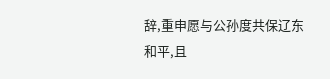辞,重申愿与公孙度共保辽东和平,且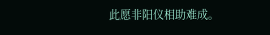此愿非阳仪相助难成。